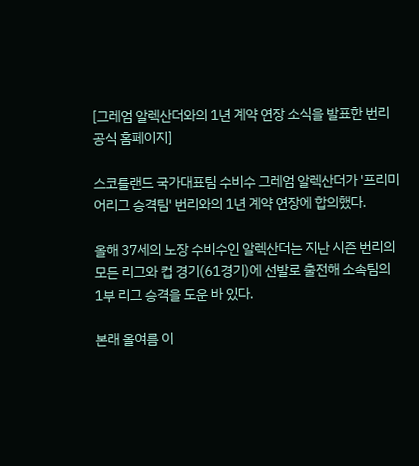[그레엄 알렉산더와의 1년 계약 연장 소식을 발표한 번리 공식 홈페이지]

스코틀랜드 국가대표팀 수비수 그레엄 알렉산더가 '프리미어리그 승격팀' 번리와의 1년 계약 연장에 합의했다.

올해 37세의 노장 수비수인 알렉산더는 지난 시즌 번리의 모든 리그와 컵 경기(61경기)에 선발로 출전해 소속팀의 1부 리그 승격을 도운 바 있다.

본래 올여름 이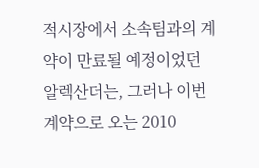적시장에서 소속팀과의 계약이 만료될 예정이었던 알렉산더는, 그러나 이번 계약으로 오는 2010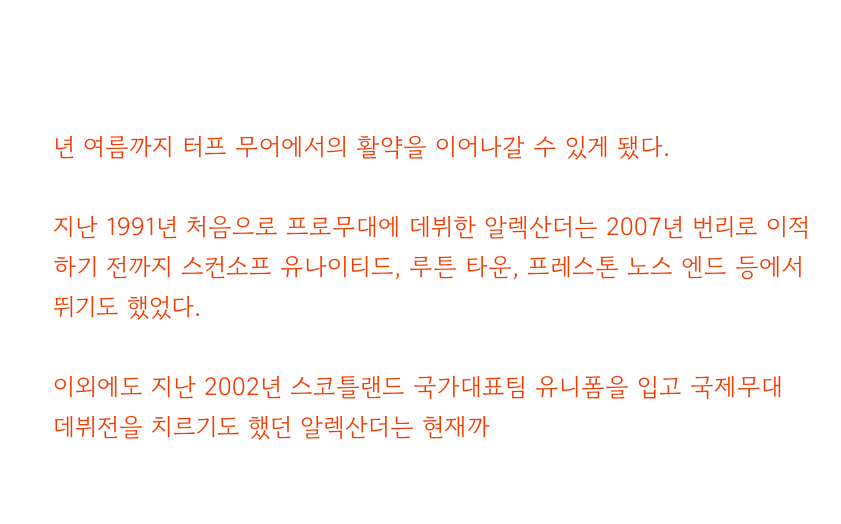년 여름까지 터프 무어에서의 활약을 이어나갈 수 있게 됐다.

지난 1991년 처음으로 프로무대에 데뷔한 알렉산더는 2007년 번리로 이적하기 전까지 스컨소프 유나이티드, 루튼 타운, 프레스톤 노스 엔드 등에서 뛰기도 했었다.

이외에도 지난 2002년 스코틀랜드 국가대표팀 유니폼을 입고 국제무대 데뷔전을 치르기도 했던 알렉산더는 현재까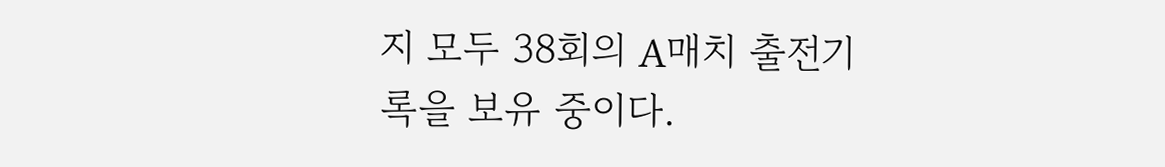지 모두 38회의 A매치 출전기록을 보유 중이다.